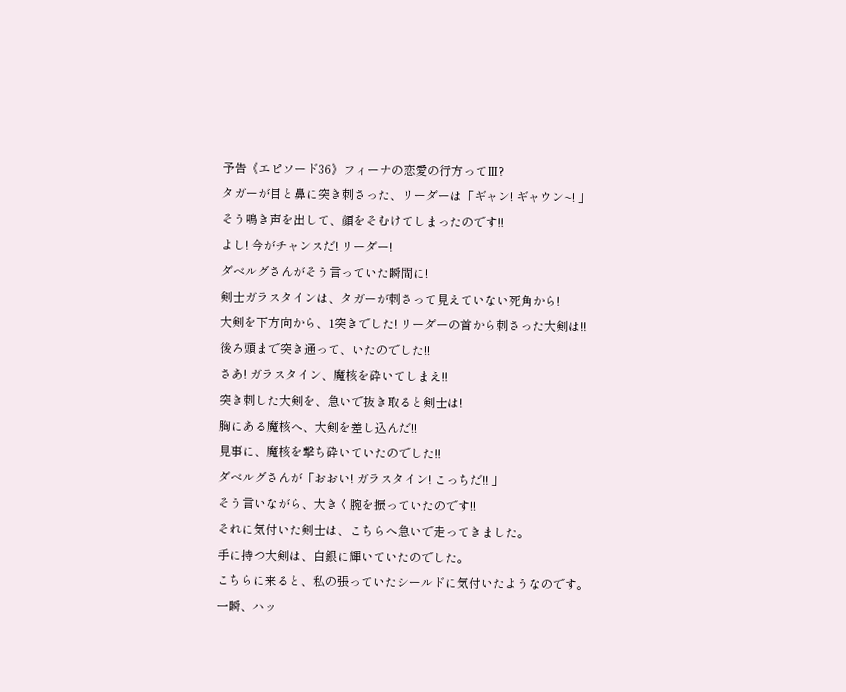予告《エピソード36》フィーナの恋愛の行方ってⅢ?
タガーが目と鼻に突き刺さった、リーダーは「ギャン! ギャウン~! 」
そう鳴き声を出して、顔をそむけてしまったのです!!
よし! 今がチャンスだ! リーダー!
ダベルグさんがそう言っていた瞬間に!
剣士ガラスタインは、タガーが刺さって見えていない死角から!
大剣を下方向から、1突きでした! リーダーの首から刺さった大剣は!!
後ろ頭まで突き通って、いたのでした!!
さあ! ガラスタイン、魔核を砕いてしまえ!!
突き刺した大剣を、急いで抜き取ると剣士は!
胸にある魔核へ、大剣を差し込んだ!!
見事に、魔核を撃ち砕いていたのでした!!
ダベルグさんが「おおい! ガラスタイン! こっちだ!! 」
そう言いながら、大きく腕を振っていたのです!!
それに気付いた剣士は、こちらへ急いで走ってきました。
手に持つ大剣は、白銀に輝いていたのでした。
こちらに来ると、私の張っていたシールドに気付いたようなのです。
一瞬、ハッ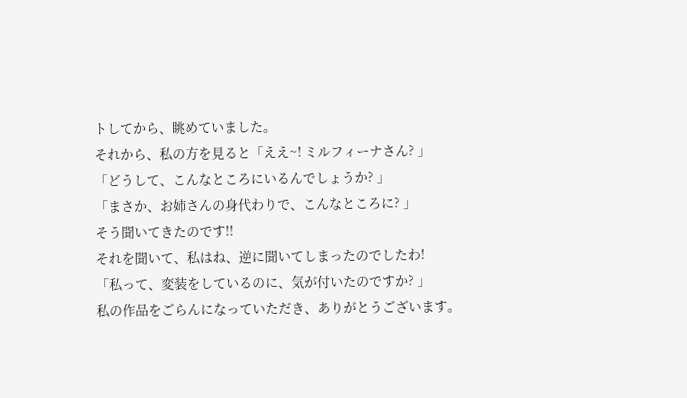トしてから、眺めていました。
それから、私の方を見ると「ええ~! ミルフィーナさん? 」
「どうして、こんなところにいるんでしょうか? 」
「まさか、お姉さんの身代わりで、こんなところに? 」
そう聞いてきたのです!!
それを聞いて、私はね、逆に聞いてしまったのでしたわ!
「私って、変装をしているのに、気が付いたのですか? 」
私の作品をごらんになっていただき、ありがとうございます。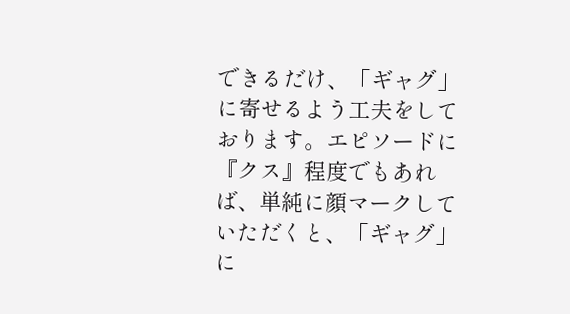できるだけ、「ギャグ」に寄せるよう工夫をしております。エピソードに『クス』程度でもあれば、単純に顔マークしていただくと、「ギャグ」に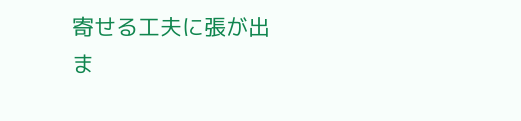寄せる工夫に張が出ま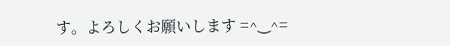す。よろしくお願いします =^‿^=